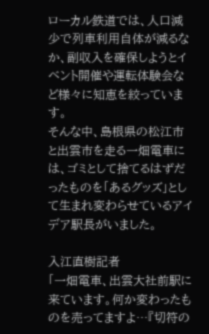ローカル鉄道では、人口減少で列車利用自体が減るなか、副収入を確保しようとイベント開催や運転体験会など様々に知恵を絞っています。
そんな中、島根県の松江市と出雲市を走る一畑電車には、ゴミとして捨てるはずだったものを「あるグッズ」として生まれ変わらせているアイデア駅長がいました。

入江直樹記者
「一畑電車、出雲大社前駅に来ています。何か変わったものを売ってますよ…『切符の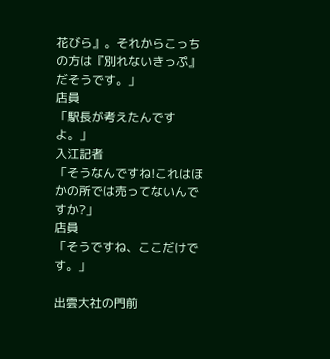花びら』。それからこっちの方は『別れないきっぷ』だそうです。」
店員
「駅長が考えたんですよ。」
入江記者
「そうなんですね!これはほかの所では売ってないんですか?」
店員
「そうですね、ここだけです。」

出雲大社の門前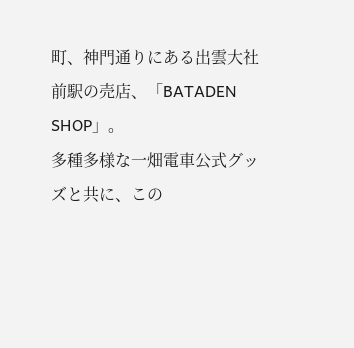町、神門通りにある出雲大社前駅の売店、「BATADEN SHOP」。
多種多様な一畑電車公式グッズと共に、この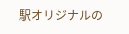駅オリジナルの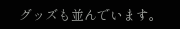グッズも並んでいます。